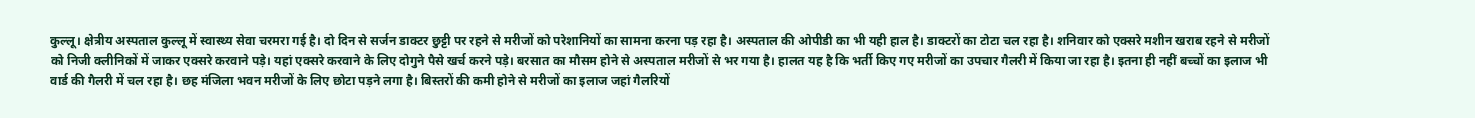कुल्लू। क्षेत्रीय अस्पताल कुल्लू में स्वास्थ्य सेवा चरमरा गई है। दो दिन से सर्जन डाक्टर छुट्टी पर रहने से मरीजों को परेशानियों का सामना करना पड़ रहा है। अस्पताल की ओपीडी का भी यही हाल है। डाक्टरों का टोटा चल रहा है। शनिवार को एक्सरे मशीन खराब रहने से मरीजों को निजी क्लीनिकों में जाकर एक्सरे करवाने पड़े। यहां एक्सरे करवाने के लिए दोगुने पैसे खर्च करने पड़े। बरसात का मौसम होने से अस्पताल मरीजों से भर गया है। हालत यह है कि भर्ती किए गए मरीजों का उपचार गैलरी में किया जा रहा है। इतना ही नहीं बच्चों का इलाज भी वार्ड की गैलरी में चल रहा है। छह मंजिला भवन मरीजों के लिए छोटा पड़ने लगा है। बिस्तरों की कमी होने से मरीजों का इलाज जहां गैलरियों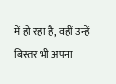में हो रहा है, वहीं उन्हें बिस्तर भी अपना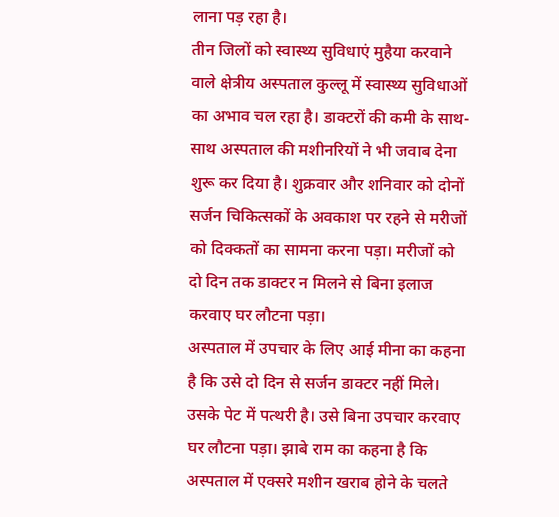लाना पड़ रहा है।
तीन जिलों को स्वास्थ्य सुविधाएं मुहैया करवाने वाले क्षेत्रीय अस्पताल कुल्लू में स्वास्थ्य सुविधाओं का अभाव चल रहा है। डाक्टरों की कमी के साथ-साथ अस्पताल की मशीनरियों ने भी जवाब देना शुरू कर दिया है। शुक्रवार और शनिवार को दोनों सर्जन चिकित्सकों के अवकाश पर रहने से मरीजों को दिक्कतों का सामना करना पड़ा। मरीजों को दो दिन तक डाक्टर न मिलने से बिना इलाज करवाए घर लौटना पड़ा।
अस्पताल में उपचार के लिए आई मीना का कहना है कि उसे दो दिन से सर्जन डाक्टर नहीं मिले। उसके पेट में पत्थरी है। उसे बिना उपचार करवाए घर लौटना पड़ा। झाबे राम का कहना है कि अस्पताल में एक्सरे मशीन खराब होने के चलते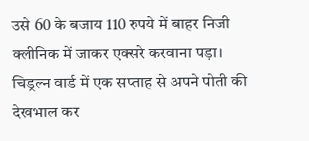उसे 60 के बजाय 110 रुपये में बाहर निजी क्लीनिक में जाकर एक्सरे करवाना पड़ा।
चिड्रल्न वार्ड में एक सप्ताह से अपने पोती की देखभाल कर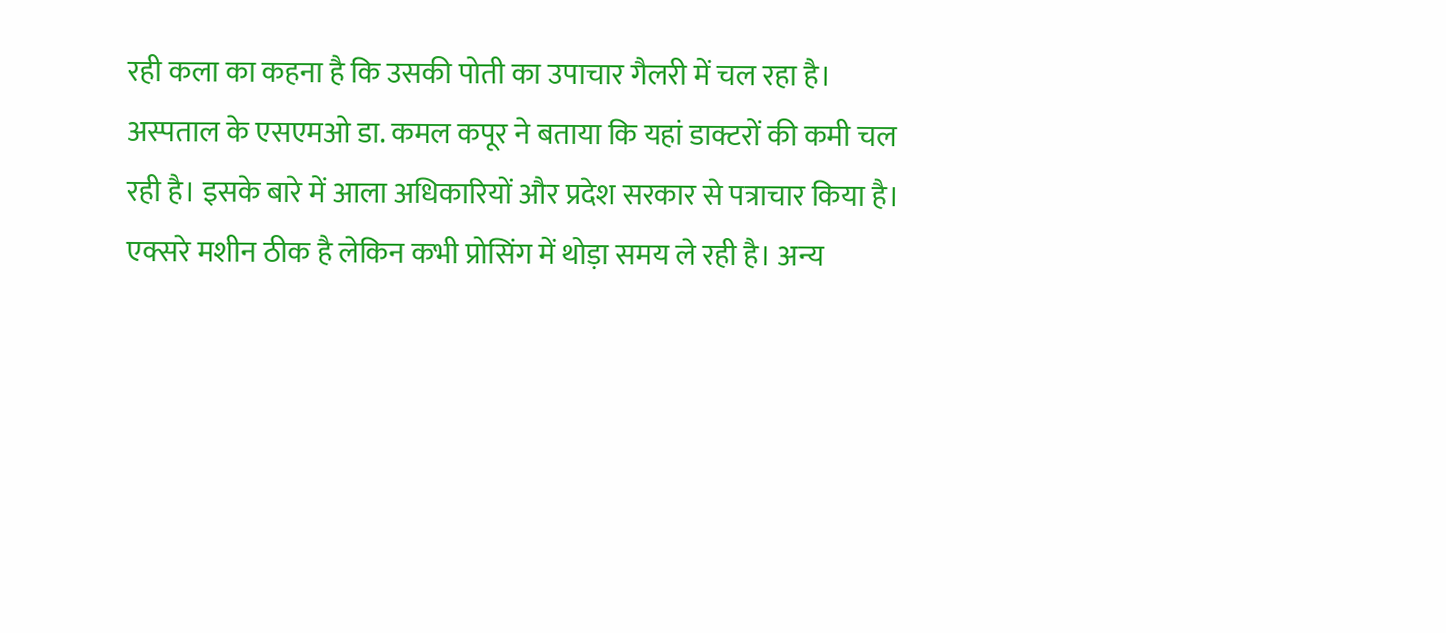रही कला का कहना है कि उसकी पोती का उपाचार गैलरी में चल रहा है।
अस्पताल के एसएमओ डा. कमल कपूर ने बताया कि यहां डाक्टरों की कमी चल रही है। इसके बारे में आला अधिकारियों और प्रदेश सरकार से पत्राचार किया है। एक्सरे मशीन ठीक है लेकिन कभी प्रोसिंग में थोड़ा समय ले रही है। अन्य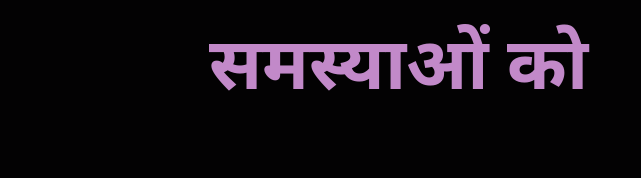समस्याओं को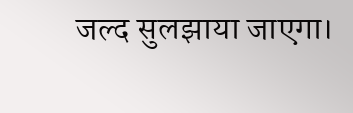जल्द सुलझाया जाएगा।